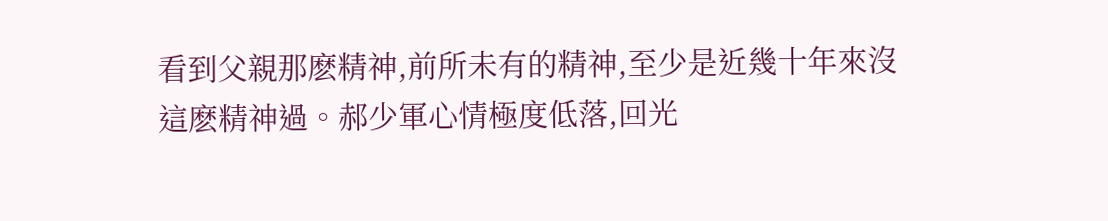看到父親那麽精神,前所未有的精神,至少是近幾十年來沒這麽精神過。郝少軍心情極度低落,回光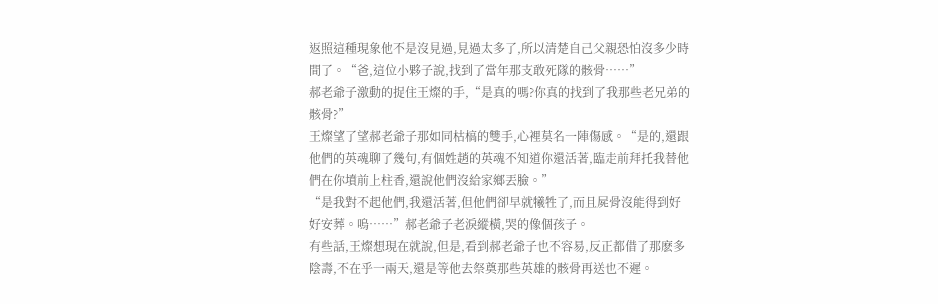返照這種現象他不是沒見過,見過太多了,所以清楚自己父親恐怕沒多少時間了。“爸,這位小夥子說,找到了當年那支敢死隊的骸骨……”
郝老爺子激動的捉住王燦的手,“是真的嗎?你真的找到了我那些老兄弟的骸骨?”
王燦望了望郝老爺子那如同枯槁的雙手,心裡莫名一陣傷感。“是的,還跟他們的英魂聊了幾句,有個姓趙的英魂不知道你還活著,臨走前拜托我替他們在你墳前上柱香,還說他們沒給家鄉丟臉。”
“是我對不起他們,我還活著,但他們卻早就犧牲了,而且屍骨沒能得到好好安葬。嗚……”郝老爺子老淚縱橫,哭的像個孩子。
有些話,王燦想現在就說,但是,看到郝老爺子也不容易,反正都借了那麽多陰壽,不在乎一兩天,還是等他去祭奠那些英雄的骸骨再送也不遲。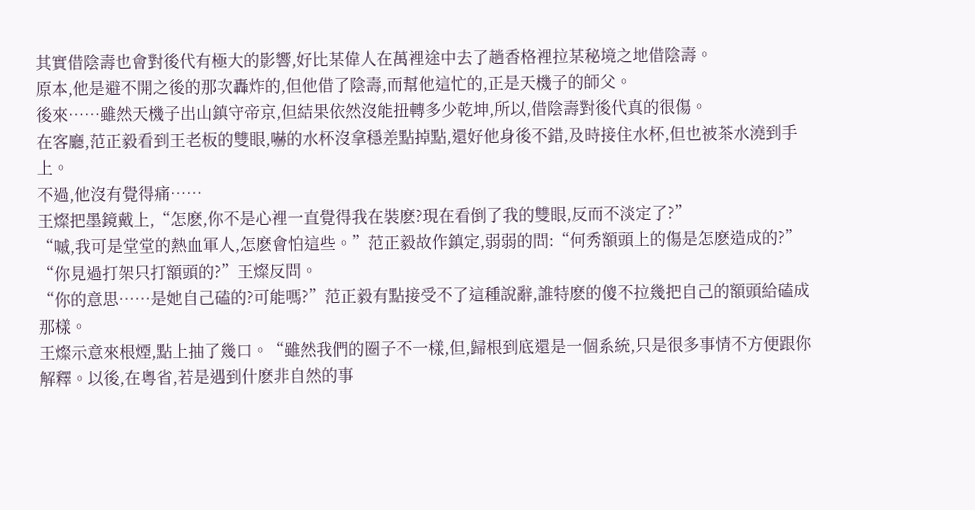其實借陰壽也會對後代有極大的影響,好比某偉人在萬裡途中去了趟香格裡拉某秘境之地借陰壽。
原本,他是避不開之後的那次轟炸的,但他借了陰壽,而幫他這忙的,正是天機子的師父。
後來……雖然天機子出山鎮守帝京,但結果依然沒能扭轉多少乾坤,所以,借陰壽對後代真的很傷。
在客廳,范正毅看到王老板的雙眼,嚇的水杯沒拿穩差點掉點,還好他身後不錯,及時接住水杯,但也被茶水澆到手上。
不過,他沒有覺得痛……
王燦把墨鏡戴上,“怎麽,你不是心裡一直覺得我在裝麽?現在看倒了我的雙眼,反而不淡定了?”
“嘁,我可是堂堂的熱血軍人,怎麽會怕這些。”范正毅故作鎮定,弱弱的問:“何秀額頭上的傷是怎麽造成的?”
“你見過打架只打額頭的?”王燦反問。
“你的意思……是她自己磕的?可能嗎?”范正毅有點接受不了這種說辭,誰特麽的傻不拉幾把自己的額頭給磕成那樣。
王燦示意來根煙,點上抽了幾口。“雖然我們的圈子不一樣,但,歸根到底還是一個系統,只是很多事情不方便跟你解釋。以後,在粵省,若是遇到什麽非自然的事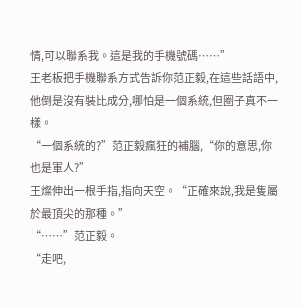情,可以聯系我。這是我的手機號碼……”
王老板把手機聯系方式告訴你范正毅,在這些話語中,他倒是沒有裝比成分,哪怕是一個系統,但圈子真不一樣。
“一個系統的?”范正毅瘋狂的補腦,“你的意思,你也是軍人?”
王燦伸出一根手指,指向天空。“正確來說,我是隻屬於最頂尖的那種。”
“……”范正毅。
“走吧,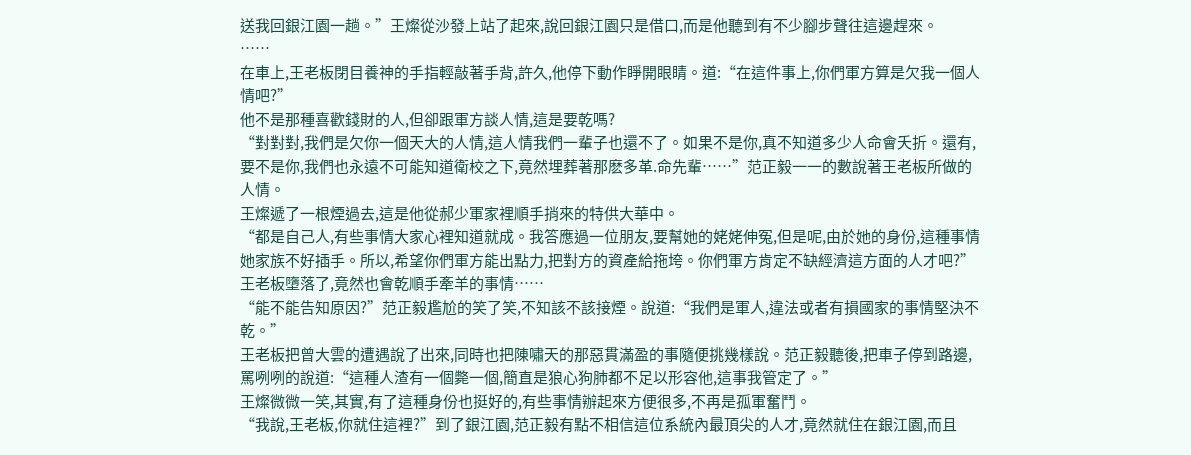送我回銀江園一趟。”王燦從沙發上站了起來,說回銀江園只是借口,而是他聽到有不少腳步聲往這邊趕來。
……
在車上,王老板閉目養神的手指輕敲著手背,許久,他停下動作睜開眼睛。道:“在這件事上,你們軍方算是欠我一個人情吧?”
他不是那種喜歡錢財的人,但卻跟軍方談人情,這是要乾嗎?
“對對對,我們是欠你一個天大的人情,這人情我們一輩子也還不了。如果不是你,真不知道多少人命會夭折。還有,要不是你,我們也永遠不可能知道衛校之下,竟然埋葬著那麽多革.命先輩……”范正毅一一的數說著王老板所做的人情。
王燦遞了一根煙過去,這是他從郝少軍家裡順手捎來的特供大華中。
“都是自己人,有些事情大家心裡知道就成。我答應過一位朋友,要幫她的姥姥伸冤,但是呢,由於她的身份,這種事情她家族不好插手。所以,希望你們軍方能出點力,把對方的資產給拖垮。你們軍方肯定不缺經濟這方面的人才吧?” 王老板墮落了,竟然也會乾順手牽羊的事情……
“能不能告知原因?”范正毅尷尬的笑了笑,不知該不該接煙。說道:“我們是軍人,違法或者有損國家的事情堅決不乾。”
王老板把曾大雲的遭遇說了出來,同時也把陳嘯天的那惡貫滿盈的事隨便挑幾樣說。范正毅聽後,把車子停到路邊,罵咧咧的說道:“這種人渣有一個斃一個,簡直是狼心狗肺都不足以形容他,這事我管定了。”
王燦微微一笑,其實,有了這種身份也挺好的,有些事情辦起來方便很多,不再是孤軍奮鬥。
“我說,王老板,你就住這裡?”到了銀江園,范正毅有點不相信這位系統內最頂尖的人才,竟然就住在銀江園,而且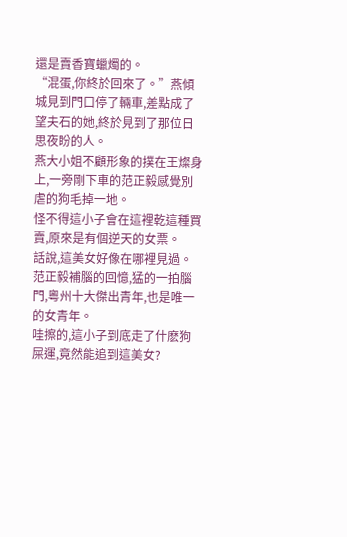還是賣香寶蠟燭的。
“混蛋,你終於回來了。”燕傾城見到門口停了輛車,差點成了望夫石的她,終於見到了那位日思夜盼的人。
燕大小姐不顧形象的撲在王燦身上,一旁剛下車的范正毅感覺別虐的狗毛掉一地。
怪不得這小子會在這裡乾這種買賣,原來是有個逆天的女票。
話說,這美女好像在哪裡見過。
范正毅補腦的回憶,猛的一拍腦門,粵州十大傑出青年,也是唯一的女青年。
哇擦的,這小子到底走了什麽狗屎運,竟然能追到這美女?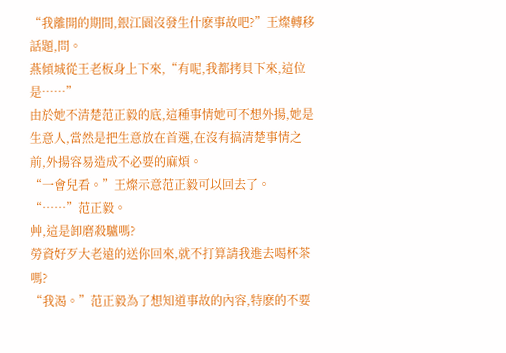“我離開的期間,銀江園沒發生什麽事故吧?”王燦轉移話題,問。
燕傾城從王老板身上下來,“有呢,我都拷貝下來,這位是……”
由於她不清楚范正毅的底,這種事情她可不想外揚,她是生意人,當然是把生意放在首選,在沒有搞清楚事情之前,外揚容易造成不必要的麻煩。
“一會兒看。”王燦示意范正毅可以回去了。
“……”范正毅。
艸,這是卸磨殺驢嗎?
勞資好歹大老遠的送你回來,就不打算請我進去喝杯茶嗎?
“我渴。”范正毅為了想知道事故的內容,特麽的不要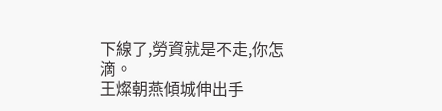下線了,勞資就是不走,你怎滴。
王燦朝燕傾城伸出手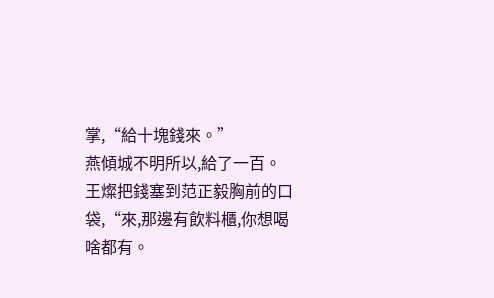掌,“給十塊錢來。”
燕傾城不明所以,給了一百。
王燦把錢塞到范正毅胸前的口袋,“來,那邊有飲料櫃,你想喝啥都有。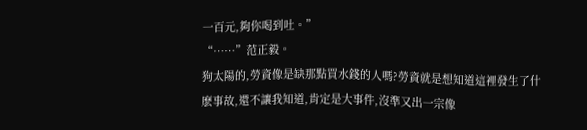一百元,夠你喝到吐。”
“……”范正毅。
狗太陽的,勞資像是缺那點買水錢的人嗎?勞資就是想知道這裡發生了什麽事故,還不讓我知道,肯定是大事件,沒準又出一宗像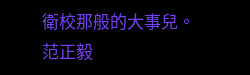衛校那般的大事兒。
范正毅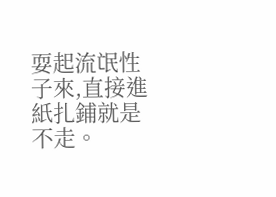耍起流氓性子來,直接進紙扎鋪就是不走。